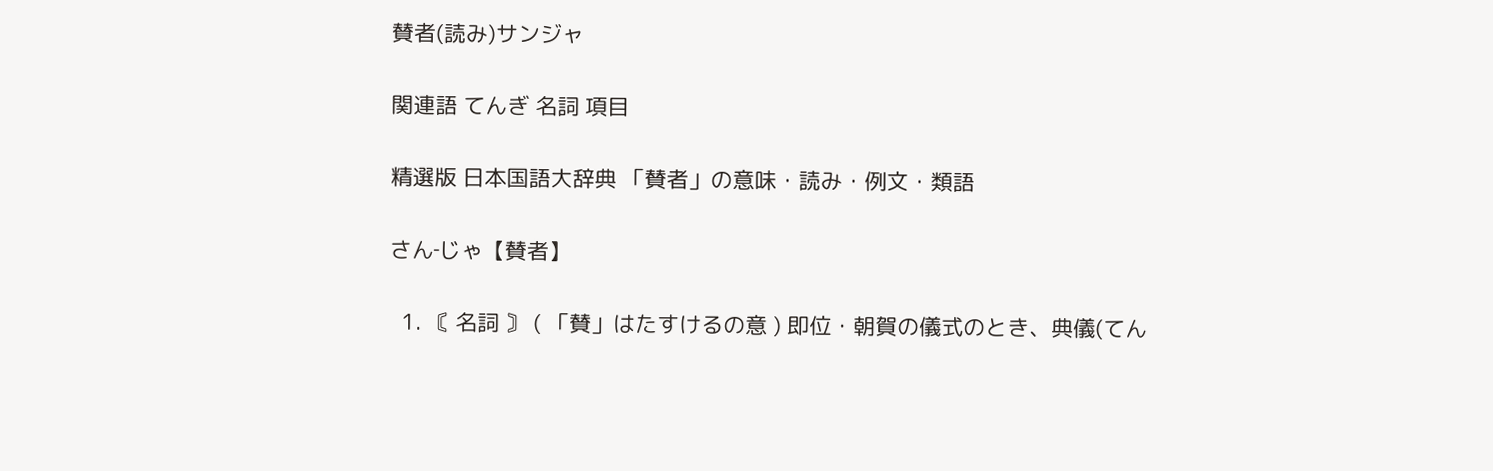賛者(読み)サンジャ

関連語 てんぎ 名詞 項目

精選版 日本国語大辞典 「賛者」の意味・読み・例文・類語

さん‐じゃ【賛者】

  1. 〘 名詞 〙 ( 「賛」はたすけるの意 ) 即位・朝賀の儀式のとき、典儀(てん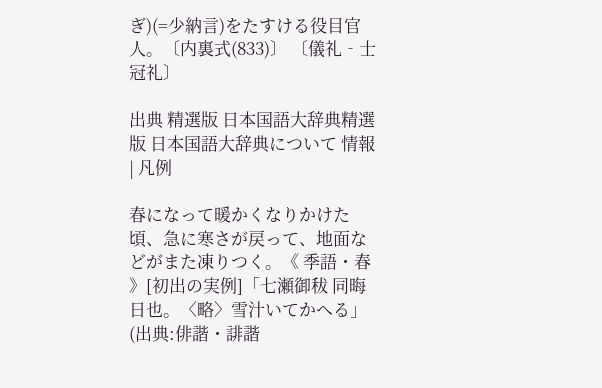ぎ)(=少納言)をたすける役目官人。〔内裏式(833)〕 〔儀礼‐士冠礼〕

出典 精選版 日本国語大辞典精選版 日本国語大辞典について 情報 | 凡例

春になって暖かくなりかけた頃、急に寒さが戻って、地面などがまた凍りつく。《 季語・春 》[初出の実例]「七瀬御秡 同晦日也。〈略〉雪汁いてかへる」(出典:俳諧・誹諧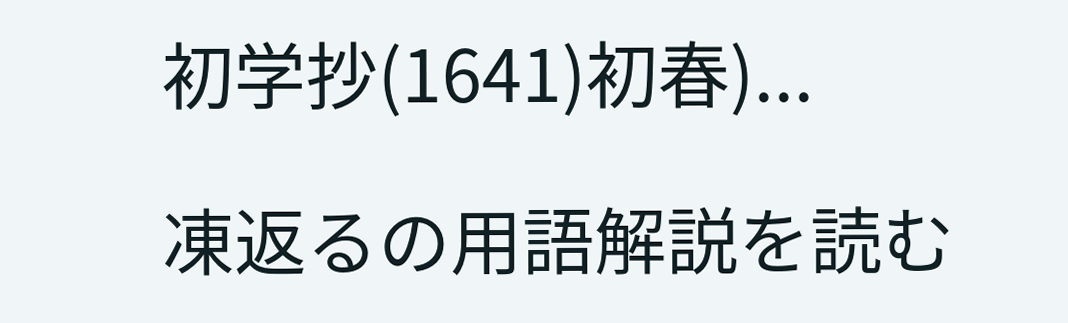初学抄(1641)初春)...

凍返るの用語解説を読む